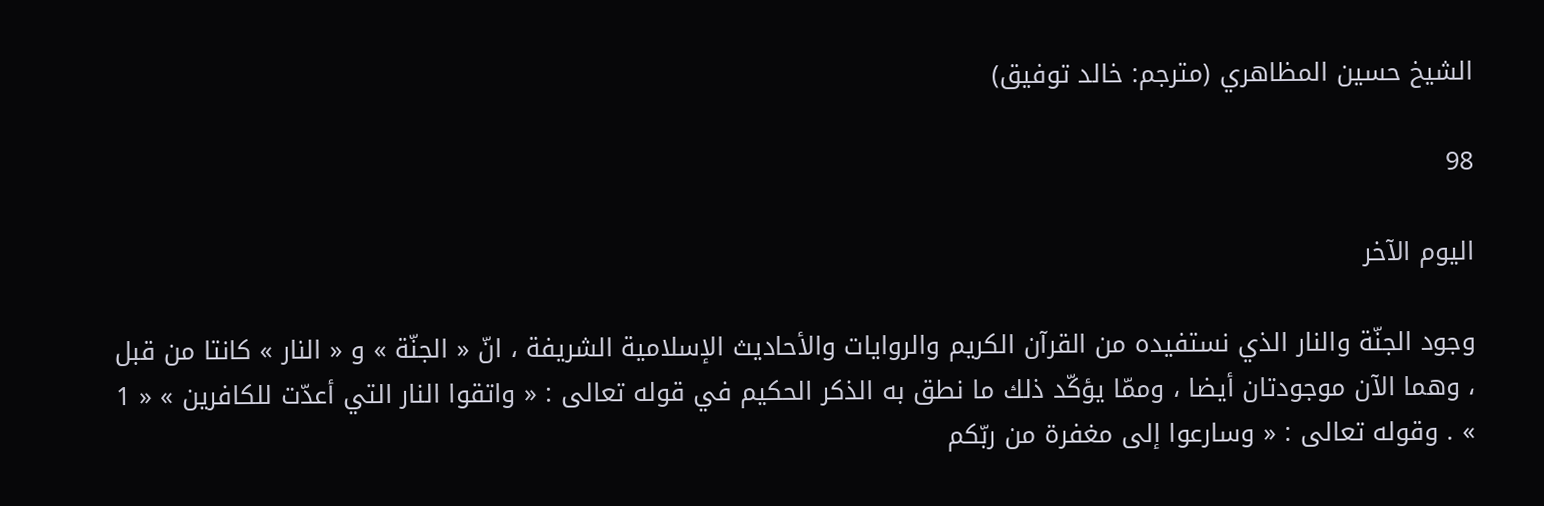الشيخ حسين المظاهري (مترجم: خالد توفيق)

98

اليوم الآخر

وجود الجنّة والنار الذي نستفيده من القرآن الكريم والروايات والأحاديث الإسلامية الشريفة ، انّ « الجنّة » و « النار » كانتا من قبل ، وهما الآن موجودتان أيضا ، وممّا يؤكّد ذلك ما نطق به الذكر الحكيم في قوله تعالى : « واتقوا النار التي أعدّت للكافرين » « 1 » . وقوله تعالى : « وسارعوا إلى مغفرة من ربّكم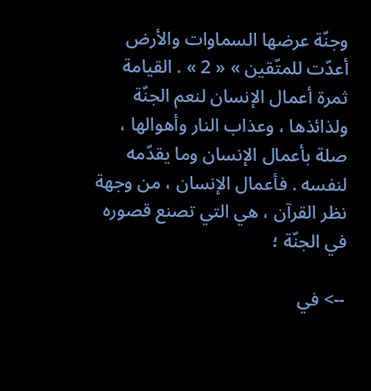وجنّة عرضها السماوات والأرض أعدّت للمتّقين » « 2 » . القيامة ثمرة أعمال الإنسان لنعم الجنّة ولذائذها ، وعذاب النار وأهوالها ، صلة بأعمال الإنسان وما يقدّمه لنفسه . فأعمال الإنسان ، من وجهة نظر القرآن ، هي التي تصنع قصوره في الجنّة ؛

--> في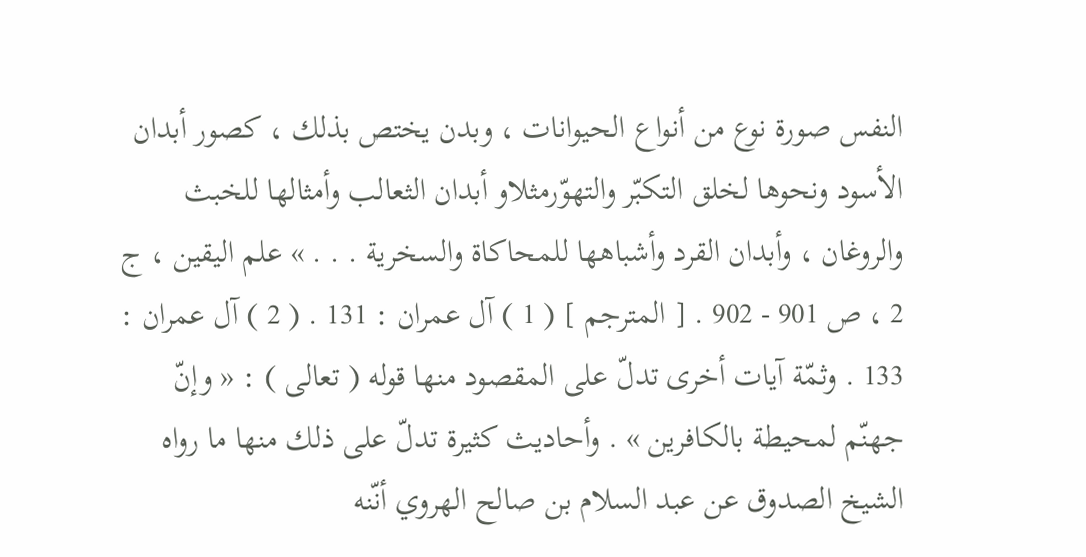النفس صورة نوع من أنواع الحيوانات ، وبدن يختص بذلك ، كصور أبدان الأسود ونحوها لخلق التكبّر والتهوّرمثلاو أبدان الثعالب وأمثالها للخبث والروغان ، وأبدان القرد وأشباهها للمحاكاة والسخرية . . . » علم اليقين ، ج 2 ، ص 901 - 902 . [ المترجم ] ( 1 ) آل عمران : 131 . ( 2 ) آل عمران : 133 . وثمّة آيات أخرى تدلّ على المقصود منها قوله ( تعالى ) : « وإنّ جهنّم لمحيطة بالكافرين » . وأحاديث كثيرة تدلّ على ذلك منها ما رواه الشيخ الصدوق عن عبد السلام بن صالح الهروي أنّنه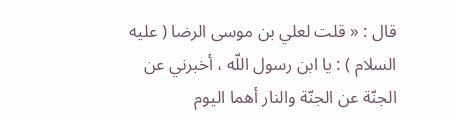قال : « قلت لعلي بن موسى الرضا ( عليه السلام ) : يا ابن رسول اللّه ، أخبرني عن الجنّة عن الجنّة والنار أهما اليوم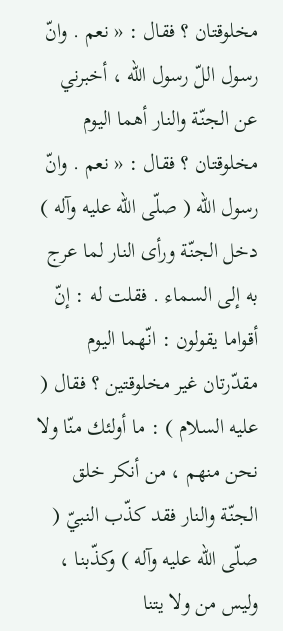مخلوقتان ؟ فقال : « نعم . وانّ رسول اللّ رسول اللّه ، أخبرني عن الجنّة والنار أهما اليوم مخلوقتان ؟ فقال : « نعم . وانّ رسول اللّه ( صلّى اللّه عليه وآله ) دخل الجنّة ورأى النار لما عرج به إلى السماء . فقلت له : إنّ أقواما يقولون : انّهما اليوم مقدّرتان غير مخلوقتين ؟ فقال ( عليه السلام ) : ما أولئك منّا ولا نحن منهم ، من أنكر خلق الجنّة والنار فقد كذّب النبيّ ( صلّى اللّه عليه وآله ) وكذّبنا ، وليس من ولا يتنا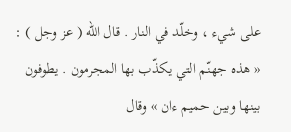على شيء ، وخلّد في النار . قال اللّه ( عز وجل ) : « هذه جهنّم التي يكذّب بها المجرمون . يطوفون بينها وبين حميم ءان » وقال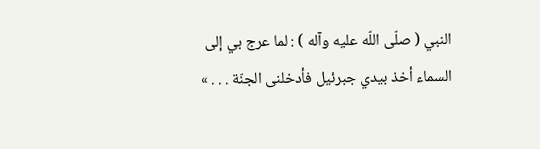النبي ( صلّى اللّه عليه وآله ) : لما عرج بي إلى السماء أخذ بيدي جبرئيل فأدخلنى الجنّة . . . »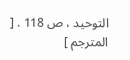التوحيد ، ص 118 . [ المترجم ]